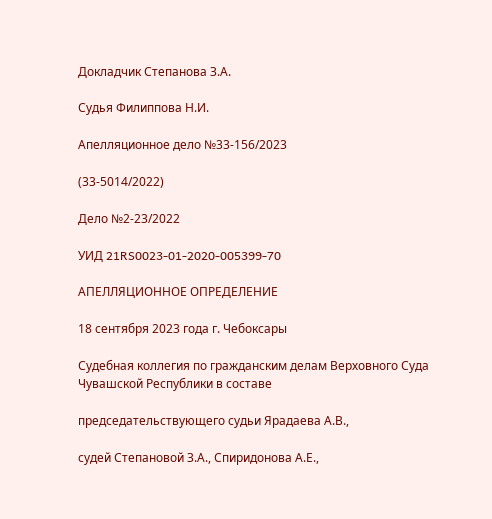Докладчик Степанова З.А.

Судья Филиппова Н.И.

Апелляционное дело №33-156/2023

(33-5014/2022)

Дело №2-23/2022

УИД 21RS0023-01-2020-005399-70

АПЕЛЛЯЦИОННОЕ ОПРЕДЕЛЕНИЕ

18 сентября 2023 года г. Чебоксары

Судебная коллегия по гражданским делам Верховного Суда Чувашской Республики в составе

председательствующего судьи Ярадаева А.В.,

судей Степановой З.А., Спиридонова А.Е.,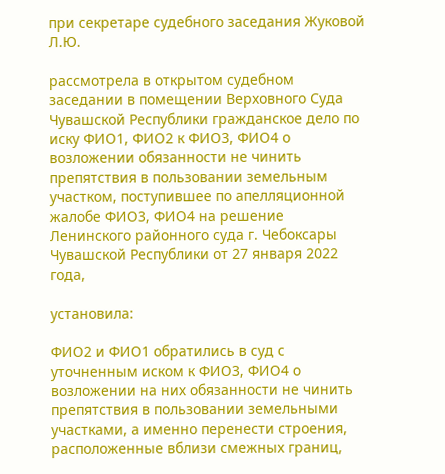при секретаре судебного заседания Жуковой Л.Ю.

рассмотрела в открытом судебном заседании в помещении Верховного Суда Чувашской Республики гражданское дело по иску ФИО1, ФИО2 к ФИО3, ФИО4 о возложении обязанности не чинить препятствия в пользовании земельным участком, поступившее по апелляционной жалобе ФИО3, ФИО4 на решение Ленинского районного суда г. Чебоксары Чувашской Республики от 27 января 2022 года,

установила:

ФИО2 и ФИО1 обратились в суд с уточненным иском к ФИО3, ФИО4 о возложении на них обязанности не чинить препятствия в пользовании земельными участками, а именно перенести строения, расположенные вблизи смежных границ,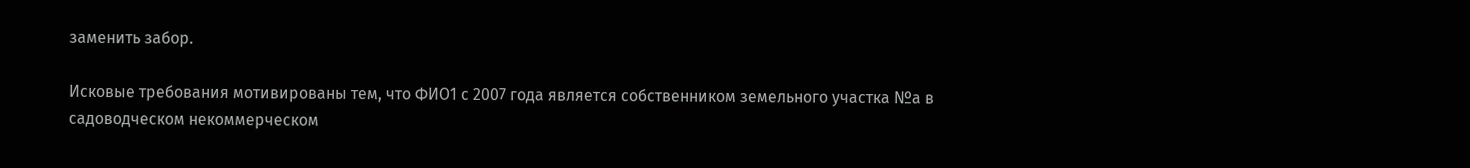заменить забор.

Исковые требования мотивированы тем, что ФИО1 с 2007 года является собственником земельного участка №а в садоводческом некоммерческом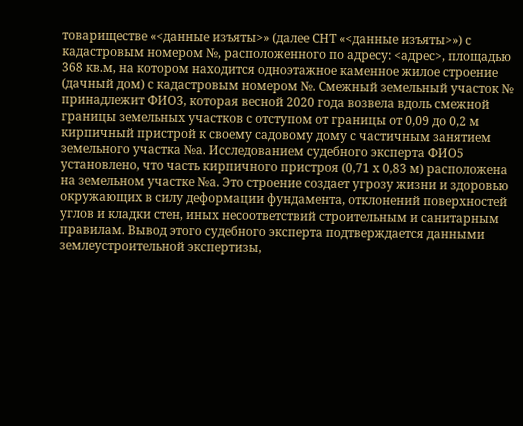товариществе «<данные изъяты>» (далее СНТ «<данные изъяты>») с кадастровым номером №, расположенного по адресу: <адрес>, площадью 368 кв.м, на котором находится одноэтажное каменное жилое строение (дачный дом) с кадастровым номером №. Смежный земельный участок № принадлежит ФИО3, которая весной 2020 года возвела вдоль смежной границы земельных участков с отступом от границы от 0,09 до 0,2 м кирпичный пристрой к своему садовому дому с частичным занятием земельного участка №а. Исследованием судебного эксперта ФИО5 установлено, что часть кирпичного пристроя (0,71 х 0,83 м) расположена на земельном участке №а. Это строение создает угрозу жизни и здоровью окружающих в силу деформации фундамента, отклонений поверхностей углов и кладки стен, иных несоответствий строительным и санитарным правилам. Вывод этого судебного эксперта подтверждается данными землеустроительной экспертизы,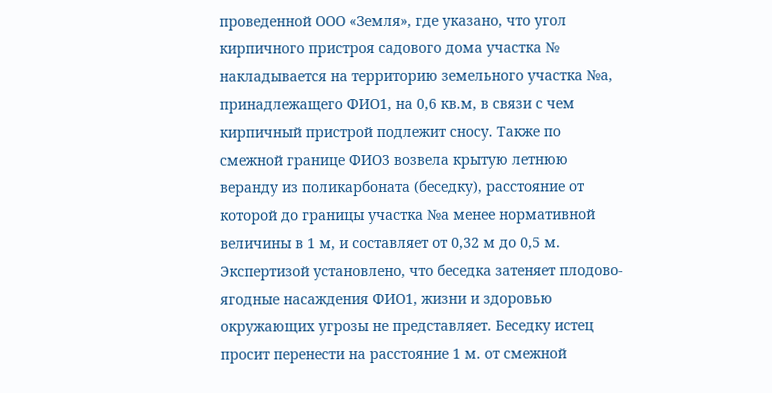проведенной ООО «Земля», где указано, что угол кирпичного пристроя садового дома участка № накладывается на территорию земельного участка №а, принадлежащего ФИО1, на 0,6 кв.м, в связи с чем кирпичный пристрой подлежит сносу. Также по смежной границе ФИО3 возвела крытую летнюю веранду из поликарбоната (беседку), расстояние от которой до границы участка №а менее нормативной величины в 1 м, и составляет от 0,32 м до 0,5 м. Экспертизой установлено, что беседка затеняет плодово-ягодные насаждения ФИО1, жизни и здоровью окружающих угрозы не представляет. Беседку истец просит перенести на расстояние 1 м. от смежной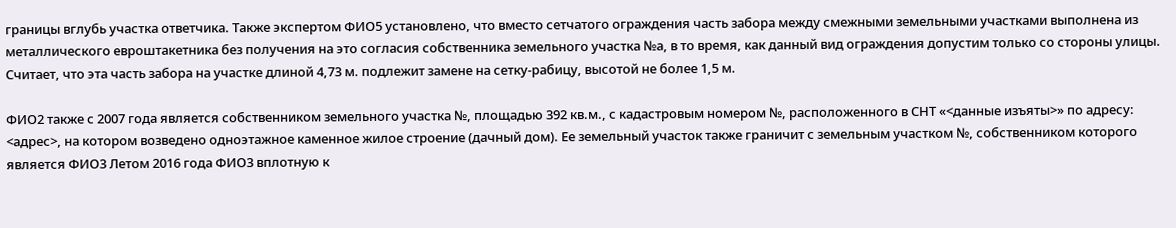границы вглубь участка ответчика. Также экспертом ФИО5 установлено, что вместо сетчатого ограждения часть забора между смежными земельными участками выполнена из металлического евроштакетника без получения на это согласия собственника земельного участка №а, в то время, как данный вид ограждения допустим только со стороны улицы. Считает, что эта часть забора на участке длиной 4,73 м. подлежит замене на сетку-рабицу, высотой не более 1,5 м.

ФИО2 также с 2007 года является собственником земельного участка №, площадью 392 кв.м., с кадастровым номером №, расположенного в СНТ «<данные изъяты>» по адресу: <адрес>, на котором возведено одноэтажное каменное жилое строение (дачный дом). Ее земельный участок также граничит с земельным участком №, собственником которого является ФИО3 Летом 2016 года ФИО3 вплотную к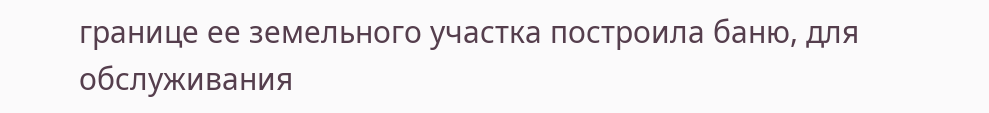границе ее земельного участка построила баню, для обслуживания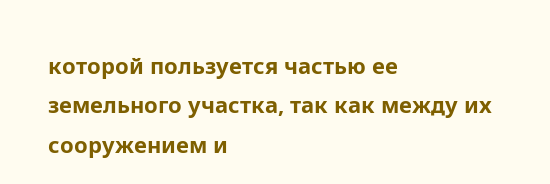которой пользуется частью ее земельного участка, так как между их сооружением и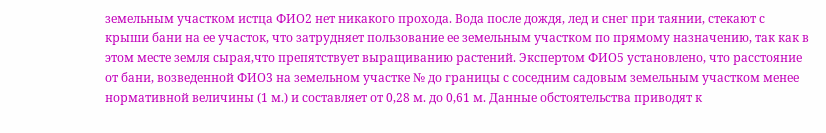земельным участком истца ФИО2 нет никакого прохода. Вода после дождя, лед и снег при таянии, стекают с крыши бани на ее участок, что затрудняет пользование ее земельным участком по прямому назначению, так как в этом месте земля сырая,что препятствует выращиванию растений. Экспертом ФИО5 установлено, что расстояние от бани, возведенной ФИО3 на земельном участке № до границы с соседним садовым земельным участком менее нормативной величины (1 м.) и составляет от 0,28 м. до 0,61 м. Данные обстоятельства приводят к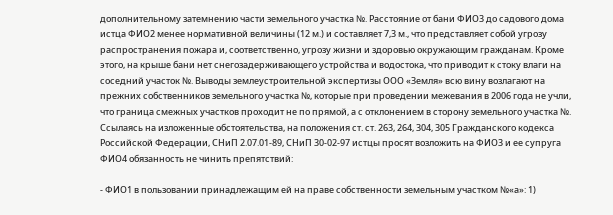дополнительному затемнению части земельного участка №. Расстояние от бани ФИО3 до садового дома истца ФИО2 менее нормативной величины (12 м.) и составляет 7,3 м., что представляет собой угрозу распространения пожара и, соответственно, угрозу жизни и здоровью окружающим гражданам. Кроме этого, на крыше бани нет снегозадерживающего устройства и водостока, что приводит к стоку влаги на соседний участок №. Выводы землеустроительной экспертизы ООО «Земля» всю вину возлагают на прежних собственников земельного участка №, которые при проведении межевания в 2006 года не учли, что граница смежных участков проходит не по прямой, а с отклонением в сторону земельного участка №. Ссылаясь на изложенные обстоятельства, на положения ст. ст. 263, 264, 304, 305 Гражданского кодекса Российской Федерации, СНиП 2.07.01-89, СНиП 30-02-97 истцы просят возложить на ФИО3 и ее супруга ФИО4 обязанность не чинить препятствий:

- ФИО1 в пользовании принадлежащим ей на праве собственности земельным участком №«а»: 1)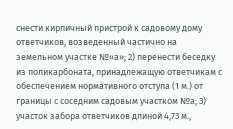снести кирпичный пристрой к садовому дому ответчиков, возведенный частично на земельном участке №«а»; 2) перенести беседку из поликарбоната, принадлежащую ответчикам с обеспечением нормативного отступа (1 м.) от границы с соседним садовым участком №а; 3) участок забора ответчиков длиной 4,73 м.,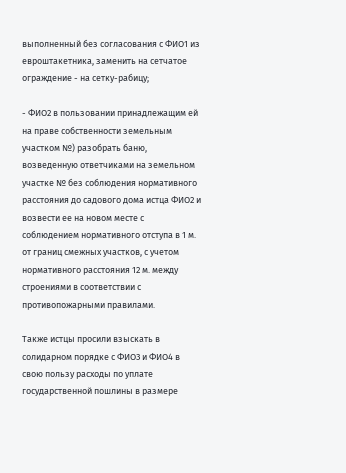выполненный без согласования с ФИО1 из евроштакетника, заменить на сетчатое ограждение - на сетку-рабицу;

- ФИО2 в пользовании принадлежащим ей на праве собственности земельным участком №) разобрать баню, возведенную ответчиками на земельном участке № без соблюдения нормативного расстояния до садового дома истца ФИО2 и возвести ее на новом месте с соблюдением нормативного отступа в 1 м. от границ смежных участков, с учетом нормативного расстояния 12 м. между строениями в соответствии с противопожарными правилами.

Также истцы просили взыскать в солидарном порядке с ФИО3 и ФИО4 в свою пользу расходы по уплате государственной пошлины в размере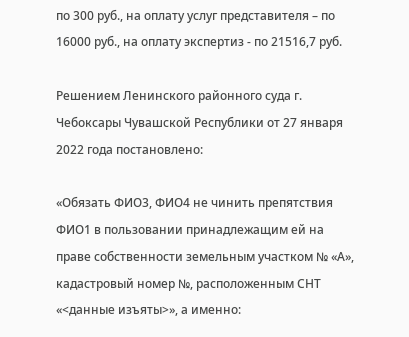по 300 руб., на оплату услуг представителя – по 16000 руб., на оплату экспертиз - по 21516,7 руб.

Решением Ленинского районного суда г. Чебоксары Чувашской Республики от 27 января 2022 года постановлено:

«Обязать ФИО3, ФИО4 не чинить препятствия ФИО1 в пользовании принадлежащим ей на праве собственности земельным участком № «А», кадастровый номер №, расположенным СНТ «<данные изъяты>», а именно: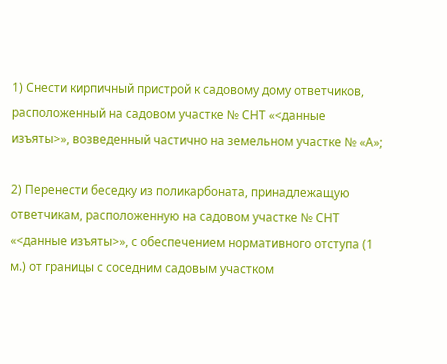1) Снести кирпичный пристрой к садовому дому ответчиков, расположенный на садовом участке № СНТ «<данные изъяты>», возведенный частично на земельном участке № «А»;

2) Перенести беседку из поликарбоната, принадлежащую ответчикам, расположенную на садовом участке № СНТ «<данные изъяты>», с обеспечением нормативного отступа (1 м.) от границы с соседним садовым участком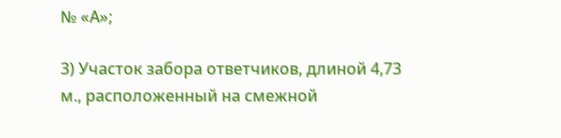№ «А»;

3) Участок забора ответчиков, длиной 4,73 м., расположенный на смежной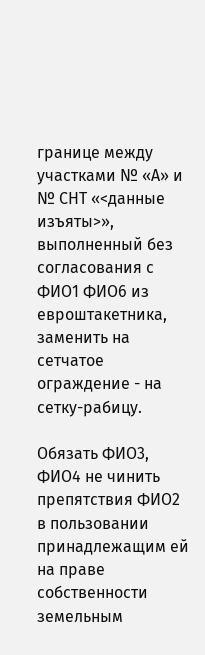границе между участками № «А» и № СНТ «<данные изъяты>», выполненный без согласования с ФИО1 ФИО6 из евроштакетника, заменить на сетчатое ограждение - на сетку-рабицу.

Обязать ФИО3, ФИО4 не чинить препятствия ФИО2 в пользовании принадлежащим ей на праве собственности земельным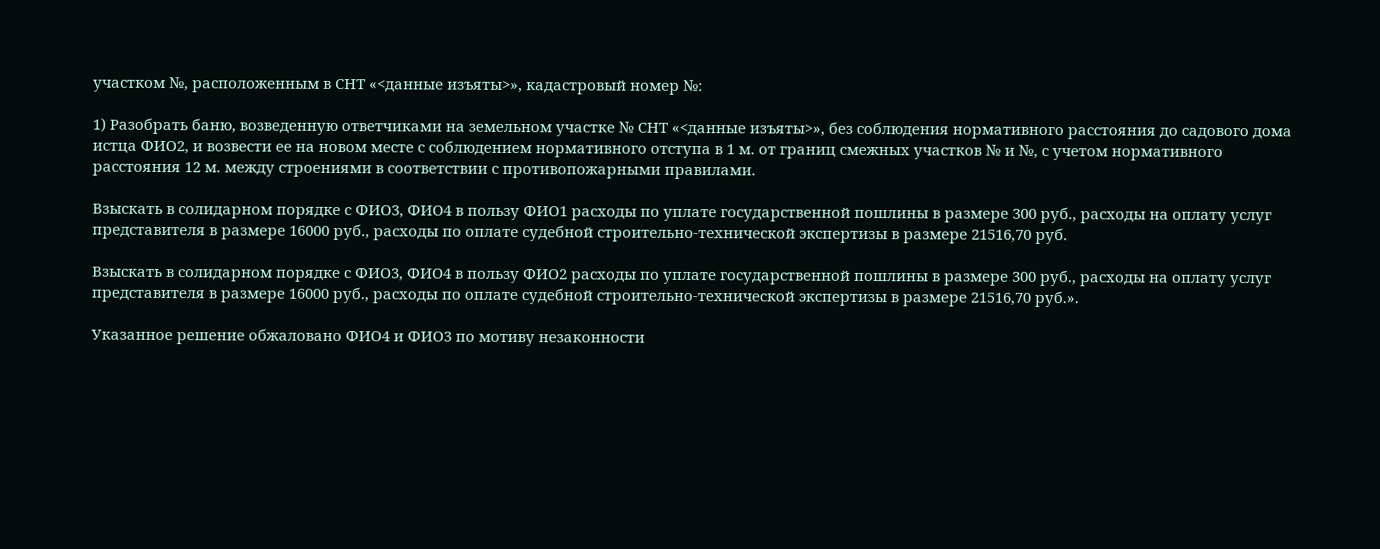участком №, расположенным в СНТ «<данные изъяты>», кадастровый номер №:

1) Разобрать баню, возведенную ответчиками на земельном участке № СНТ «<данные изъяты>», без соблюдения нормативного расстояния до садового дома истца ФИО2, и возвести ее на новом месте с соблюдением нормативного отступа в 1 м. от границ смежных участков № и №, с учетом нормативного расстояния 12 м. между строениями в соответствии с противопожарными правилами.

Взыскать в солидарном порядке с ФИО3, ФИО4 в пользу ФИО1 расходы по уплате государственной пошлины в размере 300 руб., расходы на оплату услуг представителя в размере 16000 руб., расходы по оплате судебной строительно-технической экспертизы в размере 21516,70 руб.

Взыскать в солидарном порядке с ФИО3, ФИО4 в пользу ФИО2 расходы по уплате государственной пошлины в размере 300 руб., расходы на оплату услуг представителя в размере 16000 руб., расходы по оплате судебной строительно-технической экспертизы в размере 21516,70 руб.».

Указанное решение обжаловано ФИО4 и ФИО3 по мотиву незаконности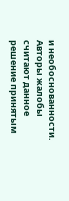и необоснованности. Авторы жалобы считают данное решение принятым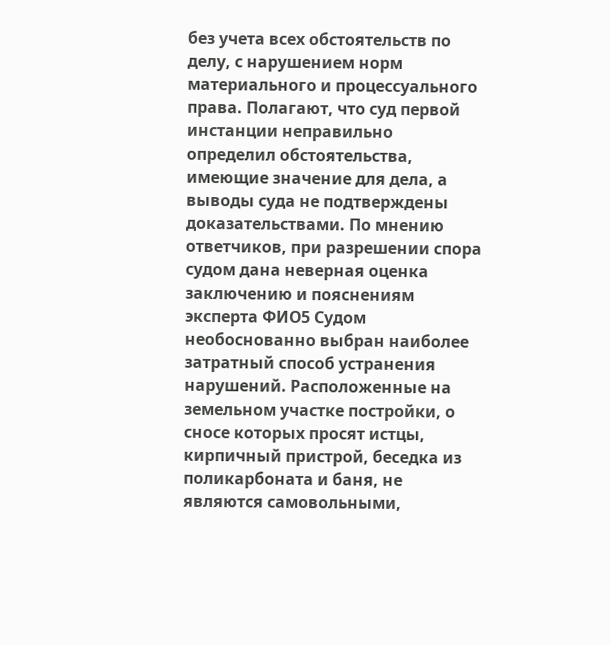без учета всех обстоятельств по делу, с нарушением норм материального и процессуального права. Полагают, что суд первой инстанции неправильно определил обстоятельства, имеющие значение для дела, а выводы суда не подтверждены доказательствами. По мнению ответчиков, при разрешении спора судом дана неверная оценка заключению и пояснениям эксперта ФИО5 Судом необоснованно выбран наиболее затратный способ устранения нарушений. Расположенные на земельном участке постройки, о сносе которых просят истцы, кирпичный пристрой, беседка из поликарбоната и баня, не являются самовольными,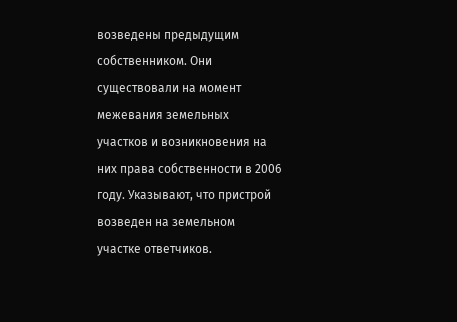возведены предыдущим собственником. Они существовали на момент межевания земельных участков и возникновения на них права собственности в 2006 году. Указывают, что пристрой возведен на земельном участке ответчиков.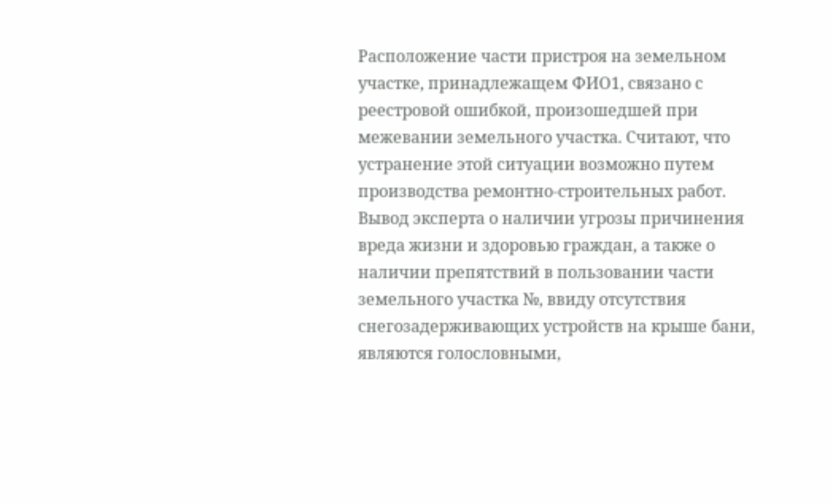Расположение части пристроя на земельном участке, принадлежащем ФИО1, связано с реестровой ошибкой, произошедшей при межевании земельного участка. Считают, что устранение этой ситуации возможно путем производства ремонтно-строительных работ. Вывод эксперта о наличии угрозы причинения вреда жизни и здоровью граждан, а также о наличии препятствий в пользовании части земельного участка №, ввиду отсутствия снегозадерживающих устройств на крыше бани, являются голословными,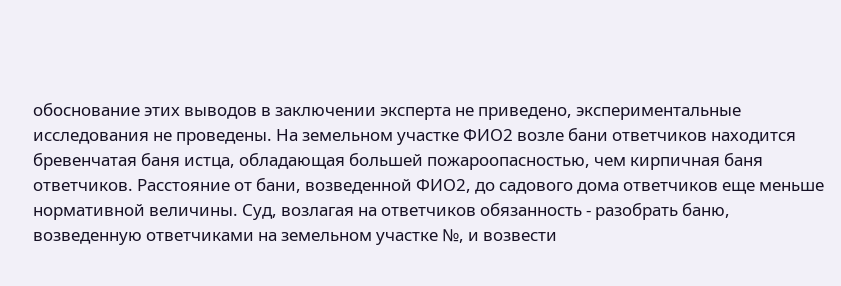обоснование этих выводов в заключении эксперта не приведено, экспериментальные исследования не проведены. На земельном участке ФИО2 возле бани ответчиков находится бревенчатая баня истца, обладающая большей пожароопасностью, чем кирпичная баня ответчиков. Расстояние от бани, возведенной ФИО2, до садового дома ответчиков еще меньше нормативной величины. Суд, возлагая на ответчиков обязанность - разобрать баню, возведенную ответчиками на земельном участке №, и возвести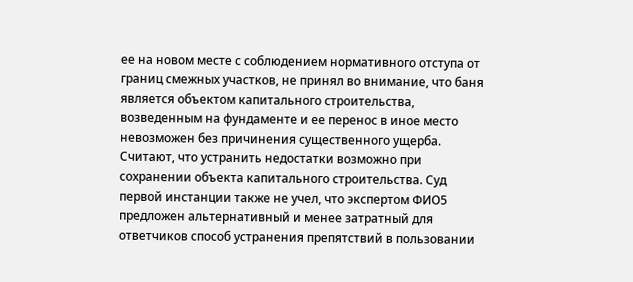ее на новом месте с соблюдением нормативного отступа от границ смежных участков, не принял во внимание, что баня является объектом капитального строительства, возведенным на фундаменте и ее перенос в иное место невозможен без причинения существенного ущерба. Считают, что устранить недостатки возможно при сохранении объекта капитального строительства. Суд первой инстанции также не учел, что экспертом ФИО5 предложен альтернативный и менее затратный для ответчиков способ устранения препятствий в пользовании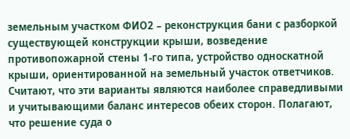земельным участком ФИО2 – реконструкция бани с разборкой существующей конструкции крыши, возведение противопожарной стены 1-го типа, устройство односкатной крыши, ориентированной на земельный участок ответчиков. Считают, что эти варианты являются наиболее справедливыми и учитывающими баланс интересов обеих сторон. Полагают, что решение суда о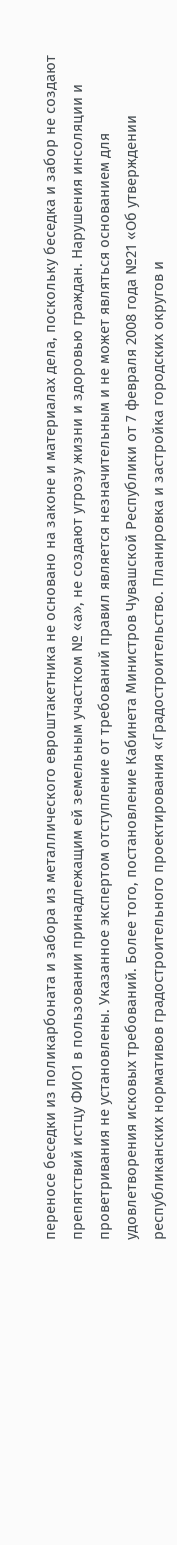переносе беседки из поликарбоната и забора из металлического евроштакетника не основано на законе и материалах дела, поскольку беседка и забор не создают препятствий истцу ФИО1 в пользовании принадлежащим ей земельным участком № «а», не создают угрозу жизни и здоровью граждан. Нарушения инсоляции и проветривания не установлены. Указанное экспертом отступление от требований правил является незначительным и не может являться основанием для удовлетворения исковых требований. Более того, постановление Кабинета Министров Чувашской Республики от 7 февраля 2008 года №21 «Об утверждении республиканских нормативов градостроительного проектирования «Градостроительство. Планировка и застройка городских округов и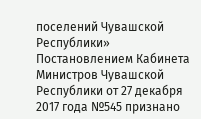поселений Чувашской Республики» Постановлением Кабинета Министров Чувашской Республики от 27 декабря 2017 года №545 признано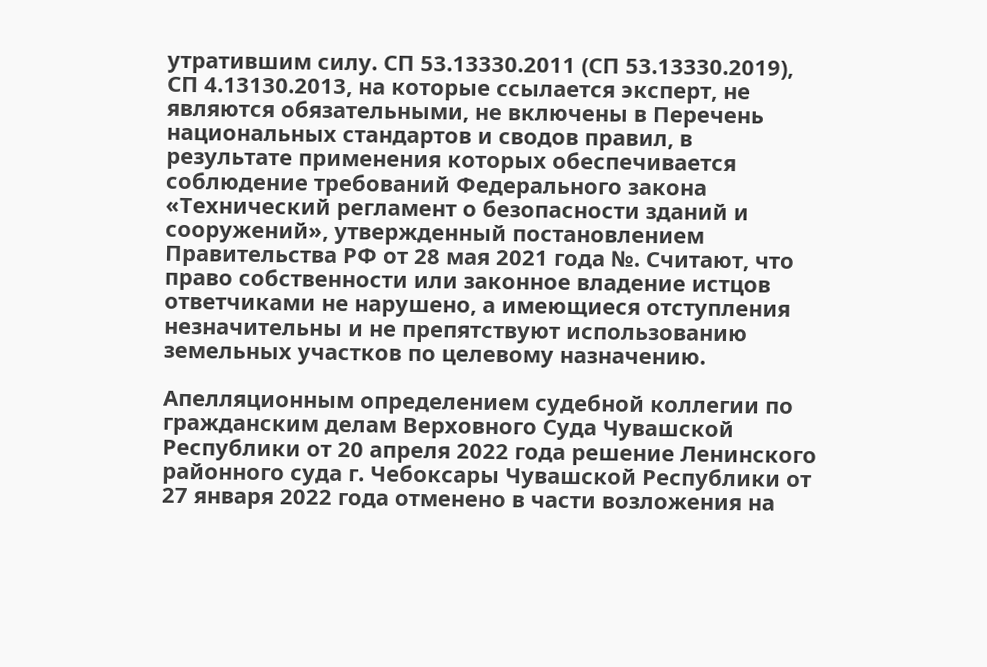утратившим силу. СП 53.13330.2011 (СП 53.13330.2019), СП 4.13130.2013, на которые ссылается эксперт, не являются обязательными, не включены в Перечень национальных стандартов и сводов правил, в результате применения которых обеспечивается соблюдение требований Федерального закона «Технический регламент о безопасности зданий и сооружений», утвержденный постановлением Правительства РФ от 28 мая 2021 года №. Считают, что право собственности или законное владение истцов ответчиками не нарушено, а имеющиеся отступления незначительны и не препятствуют использованию земельных участков по целевому назначению.

Апелляционным определением судебной коллегии по гражданским делам Верховного Суда Чувашской Республики от 20 апреля 2022 года решение Ленинского районного суда г. Чебоксары Чувашской Республики от 27 января 2022 года отменено в части возложения на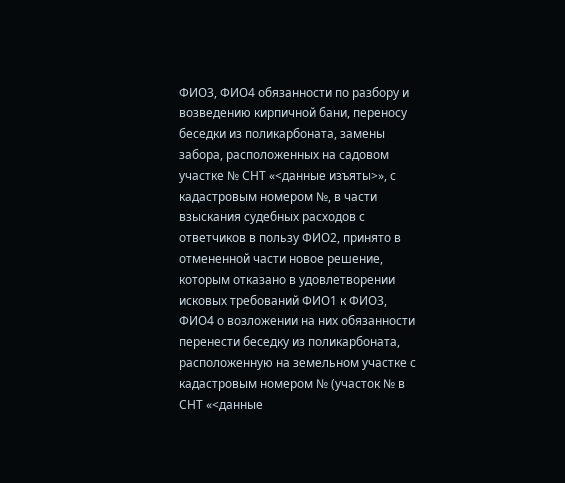ФИО3, ФИО4 обязанности по разбору и возведению кирпичной бани, переносу беседки из поликарбоната, замены забора, расположенных на садовом участке № СНТ «<данные изъяты>», с кадастровым номером №, в части взыскания судебных расходов с ответчиков в пользу ФИО2, принято в отмененной части новое решение, которым отказано в удовлетворении исковых требований ФИО1 к ФИО3, ФИО4 о возложении на них обязанности перенести беседку из поликарбоната, расположенную на земельном участке с кадастровым номером № (участок № в СНТ «<данные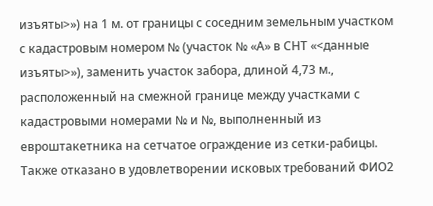изъяты>») на 1 м. от границы с соседним земельным участком с кадастровым номером № (участок № «А» в СНТ «<данные изъяты>»), заменить участок забора, длиной 4,73 м., расположенный на смежной границе между участками с кадастровыми номерами № и №, выполненный из евроштакетника на сетчатое ограждение из сетки-рабицы. Также отказано в удовлетворении исковых требований ФИО2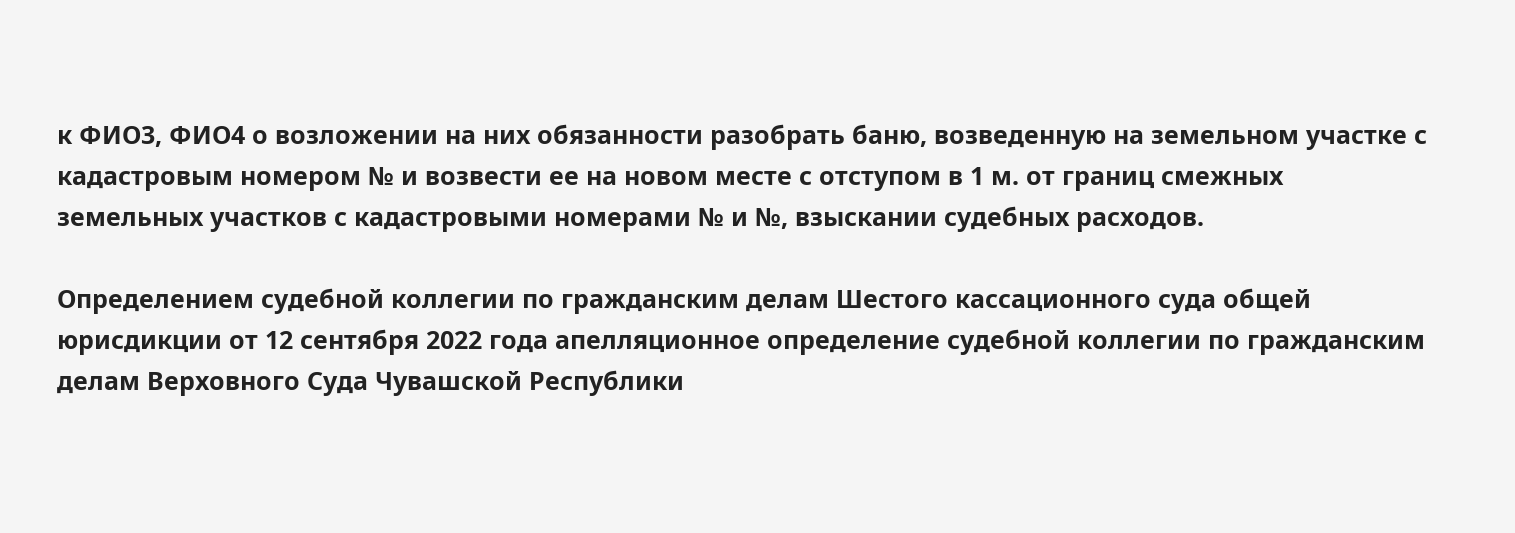к ФИО3, ФИО4 о возложении на них обязанности разобрать баню, возведенную на земельном участке с кадастровым номером № и возвести ее на новом месте с отступом в 1 м. от границ смежных земельных участков с кадастровыми номерами № и №, взыскании судебных расходов.

Определением судебной коллегии по гражданским делам Шестого кассационного суда общей юрисдикции от 12 сентября 2022 года апелляционное определение судебной коллегии по гражданским делам Верховного Суда Чувашской Республики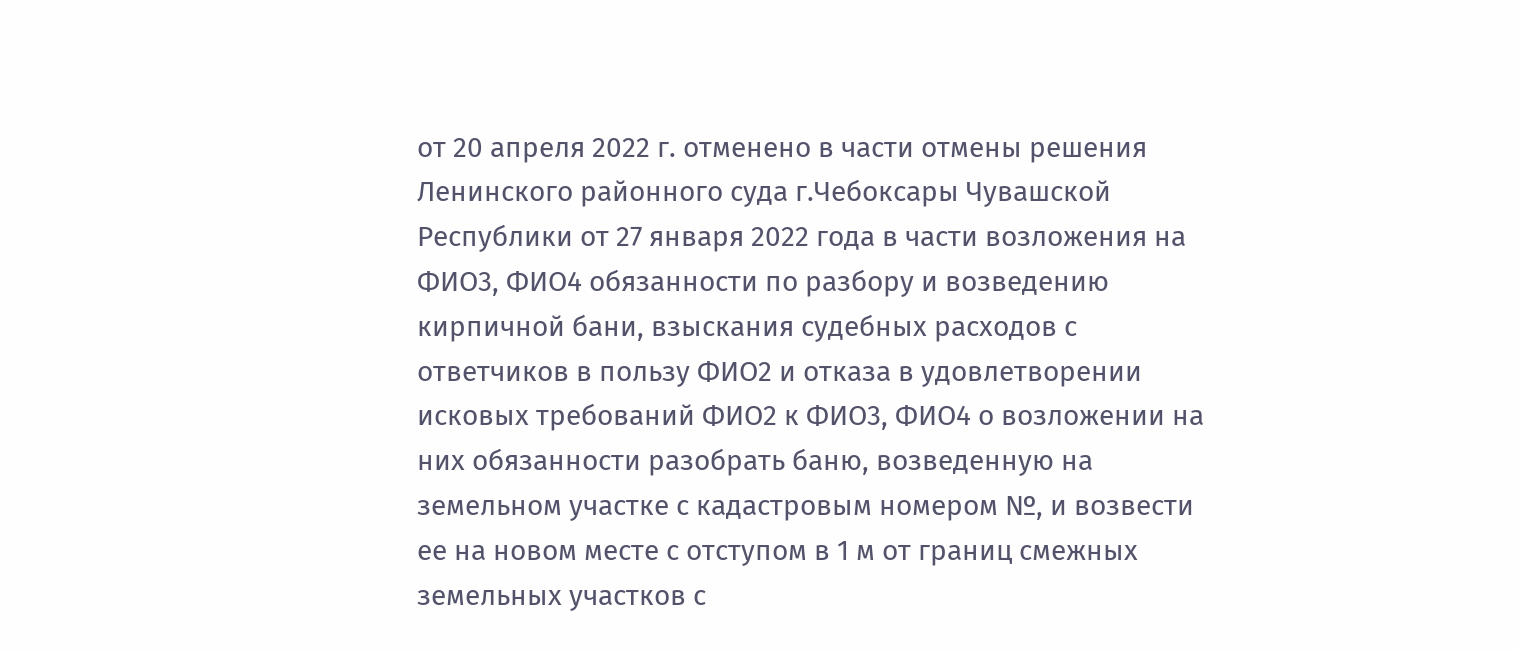от 20 апреля 2022 г. отменено в части отмены решения Ленинского районного суда г.Чебоксары Чувашской Республики от 27 января 2022 года в части возложения на ФИО3, ФИО4 обязанности по разбору и возведению кирпичной бани, взыскания судебных расходов с ответчиков в пользу ФИО2 и отказа в удовлетворении исковых требований ФИО2 к ФИО3, ФИО4 о возложении на них обязанности разобрать баню, возведенную на земельном участке с кадастровым номером №, и возвести ее на новом месте с отступом в 1 м от границ смежных земельных участков с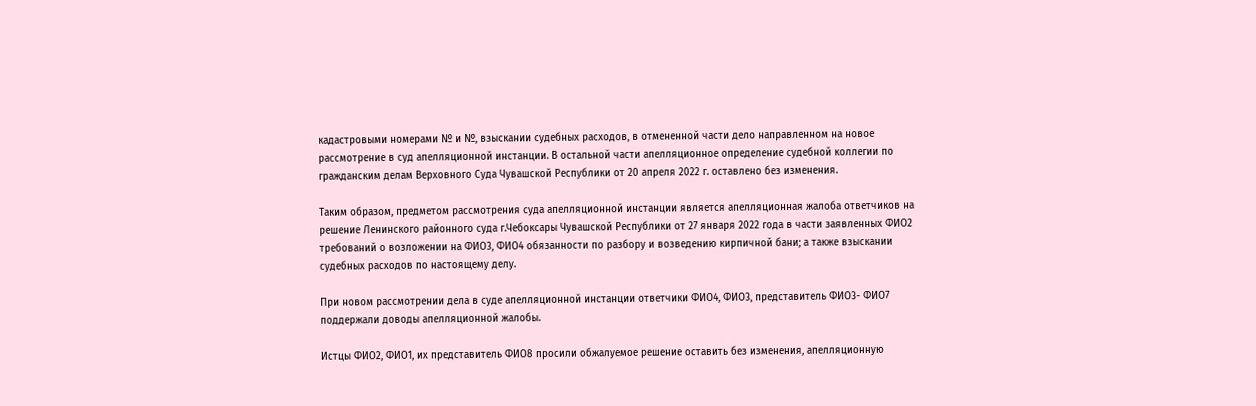кадастровыми номерами № и №, взыскании судебных расходов, в отмененной части дело направленном на новое рассмотрение в суд апелляционной инстанции. В остальной части апелляционное определение судебной коллегии по гражданским делам Верховного Суда Чувашской Республики от 20 апреля 2022 г. оставлено без изменения.

Таким образом, предметом рассмотрения суда апелляционной инстанции является апелляционная жалоба ответчиков на решение Ленинского районного суда г.Чебоксары Чувашской Республики от 27 января 2022 года в части заявленных ФИО2 требований о возложении на ФИО3, ФИО4 обязанности по разбору и возведению кирпичной бани; а также взыскании судебных расходов по настоящему делу.

При новом рассмотрении дела в суде апелляционной инстанции ответчики ФИО4, ФИО3, представитель ФИО3- ФИО7 поддержали доводы апелляционной жалобы.

Истцы ФИО2, ФИО1, их представитель ФИО8 просили обжалуемое решение оставить без изменения, апелляционную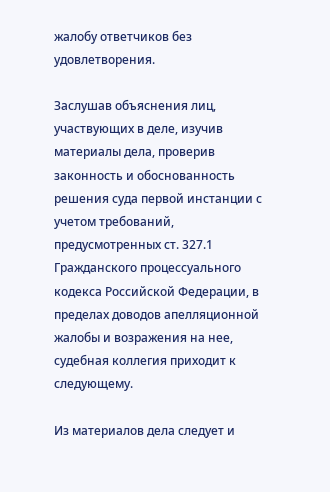жалобу ответчиков без удовлетворения.

Заслушав объяснения лиц, участвующих в деле, изучив материалы дела, проверив законность и обоснованность решения суда первой инстанции с учетом требований, предусмотренных ст. 327.1 Гражданского процессуального кодекса Российской Федерации, в пределах доводов апелляционной жалобы и возражения на нее, судебная коллегия приходит к следующему.

Из материалов дела следует и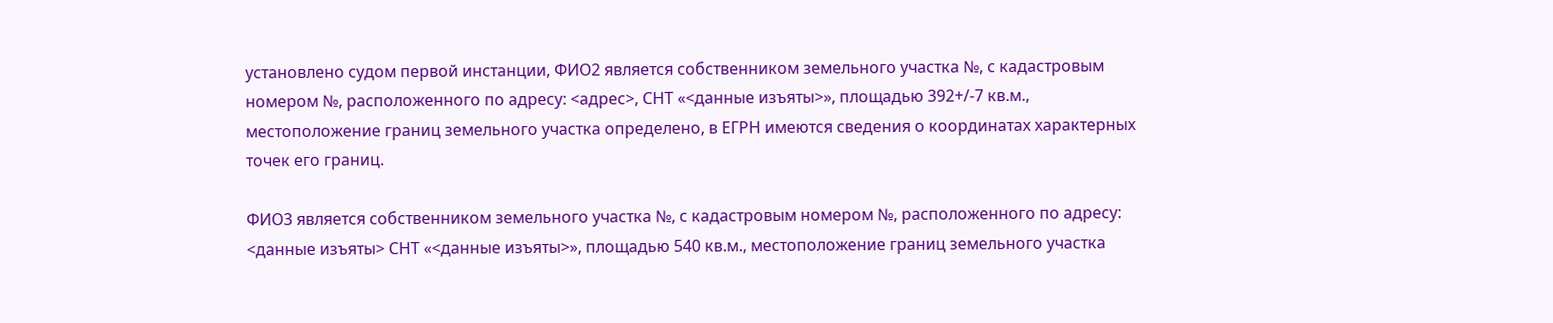установлено судом первой инстанции, ФИО2 является собственником земельного участка №, с кадастровым номером №, расположенного по адресу: <адрес>, СНТ «<данные изъяты>», площадью 392+/-7 кв.м., местоположение границ земельного участка определено, в ЕГРН имеются сведения о координатах характерных точек его границ.

ФИО3 является собственником земельного участка №, с кадастровым номером №, расположенного по адресу: <данные изъяты> СНТ «<данные изъяты>», площадью 540 кв.м., местоположение границ земельного участка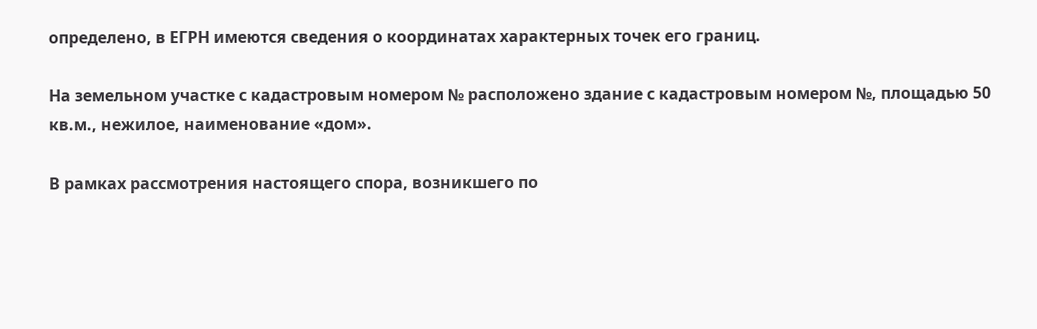определено, в ЕГРН имеются сведения о координатах характерных точек его границ.

На земельном участке с кадастровым номером № расположено здание с кадастровым номером №, площадью 50 кв.м., нежилое, наименование «дом».

В рамках рассмотрения настоящего спора, возникшего по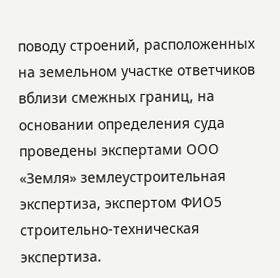поводу строений, расположенных на земельном участке ответчиков вблизи смежных границ, на основании определения суда проведены экспертами ООО «Земля» землеустроительная экспертиза, экспертом ФИО5 строительно-техническая экспертиза.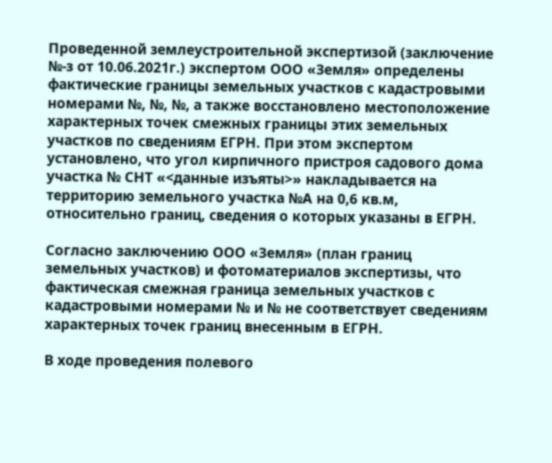Проведенной землеустроительной экспертизой (заключение №-з от 10.06.2021г.) экспертом ООО «Земля» определены фактические границы земельных участков с кадастровыми номерами №, №, №, а также восстановлено местоположение характерных точек смежных границы этих земельных участков по сведениям ЕГРН. При этом экспертом установлено, что угол кирпичного пристроя садового дома участка № СНТ «<данные изъяты>» накладывается на территорию земельного участка №А на 0,6 кв.м, относительно границ, сведения о которых указаны в ЕГРН.

Согласно заключению ООО «Земля» (план границ земельных участков) и фотоматериалов экспертизы, что фактическая смежная граница земельных участков с кадастровыми номерами № и № не соответствует сведениям характерных точек границ внесенным в ЕГРН.

В ходе проведения полевого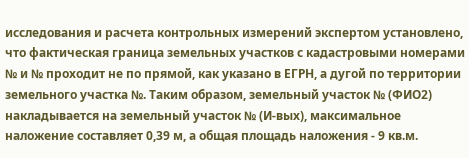исследования и расчета контрольных измерений экспертом установлено, что фактическая граница земельных участков с кадастровыми номерами № и № проходит не по прямой, как указано в ЕГРН, а дугой по территории земельного участка №. Таким образом, земельный участок № (ФИО2) накладывается на земельный участок № (И-вых), максимальное наложение составляет 0,39 м, а общая площадь наложения - 9 кв.м.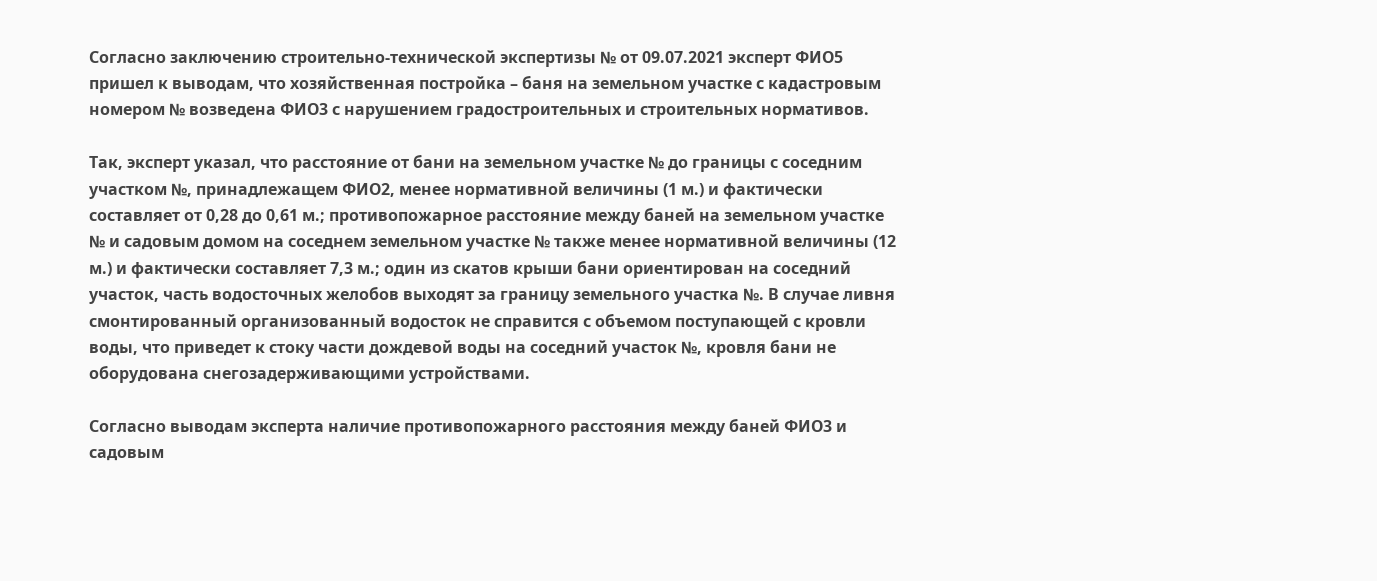Согласно заключению строительно-технической экспертизы № от 09.07.2021 эксперт ФИО5 пришел к выводам, что хозяйственная постройка – баня на земельном участке с кадастровым номером № возведена ФИО3 с нарушением градостроительных и строительных нормативов.

Так, эксперт указал, что расстояние от бани на земельном участке № до границы с соседним участком №, принадлежащем ФИО2, менее нормативной величины (1 м.) и фактически составляет от 0,28 до 0,61 м.; противопожарное расстояние между баней на земельном участке № и садовым домом на соседнем земельном участке № также менее нормативной величины (12 м.) и фактически составляет 7,3 м.; один из скатов крыши бани ориентирован на соседний участок, часть водосточных желобов выходят за границу земельного участка №. В случае ливня смонтированный организованный водосток не справится с объемом поступающей с кровли воды, что приведет к стоку части дождевой воды на соседний участок №, кровля бани не оборудована снегозадерживающими устройствами.

Согласно выводам эксперта наличие противопожарного расстояния между баней ФИО3 и садовым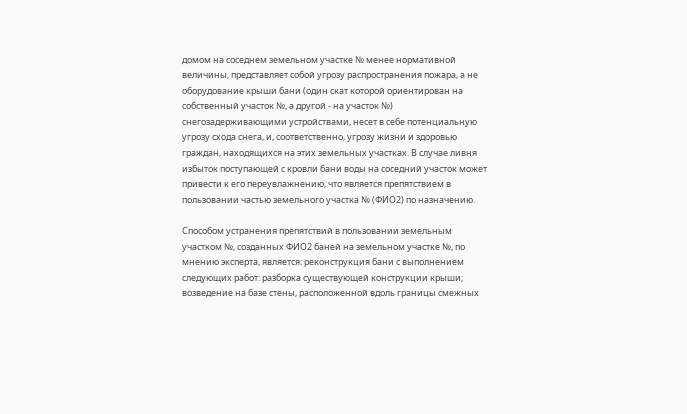домом на соседнем земельном участке № менее нормативной величины, представляет собой угрозу распространения пожара, а не оборудование крыши бани (один скат которой ориентирован на собственный участок №, а другой - на участок №) снегозадерживающими устройствами, несет в себе потенциальную угрозу схода снега, и, соответственно, угрозу жизни и здоровью граждан, находящихся на этих земельных участках. В случае ливня избыток поступающей с кровли бани воды на соседний участок может привести к его переувлажнению, что является препятствием в пользовании частью земельного участка № (ФИО2) по назначению.

Способом устранения препятствий в пользовании земельным участком №, созданных ФИО2 баней на земельном участке №, по мнению эксперта, является: реконструкция бани с выполнением следующих работ: разборка существующей конструкции крыши; возведение на базе стены, расположенной вдоль границы смежных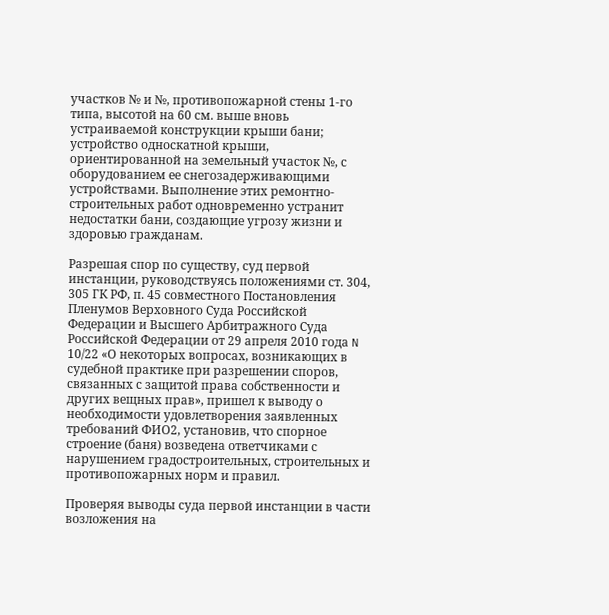участков № и №, противопожарной стены 1-го типа, высотой на 60 см. выше вновь устраиваемой конструкции крыши бани; устройство односкатной крыши, ориентированной на земельный участок №, с оборудованием ее снегозадерживающими устройствами. Выполнение этих ремонтно-строительных работ одновременно устранит недостатки бани, создающие угрозу жизни и здоровью гражданам.

Разрешая спор по существу, суд первой инстанции, руководствуясь положениями ст. 304, 305 ГК РФ, п. 45 совместного Постановления Пленумов Верховного Суда Российской Федерации и Высшего Арбитражного Суда Российской Федерации от 29 апреля 2010 года N 10/22 «О некоторых вопросах, возникающих в судебной практике при разрешении споров, связанных с защитой права собственности и других вещных прав», пришел к выводу о необходимости удовлетворения заявленных требований ФИО2, установив, что спорное строение (баня) возведена ответчиками с нарушением градостроительных, строительных и противопожарных норм и правил.

Проверяя выводы суда первой инстанции в части возложения на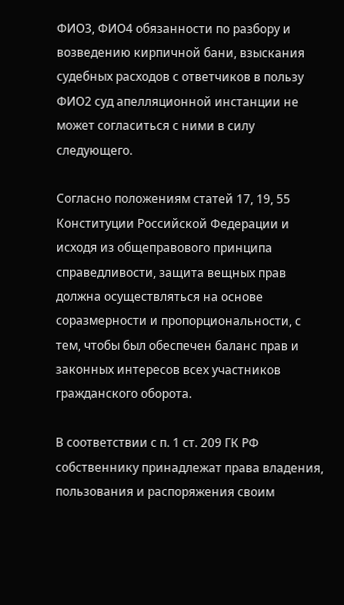ФИО3, ФИО4 обязанности по разбору и возведению кирпичной бани, взыскания судебных расходов с ответчиков в пользу ФИО2 суд апелляционной инстанции не может согласиться с ними в силу следующего.

Согласно положениям статей 17, 19, 55 Конституции Российской Федерации и исходя из общеправового принципа справедливости, защита вещных прав должна осуществляться на основе соразмерности и пропорциональности, с тем, чтобы был обеспечен баланс прав и законных интересов всех участников гражданского оборота.

В соответствии с п. 1 ст. 209 ГК РФ собственнику принадлежат права владения, пользования и распоряжения своим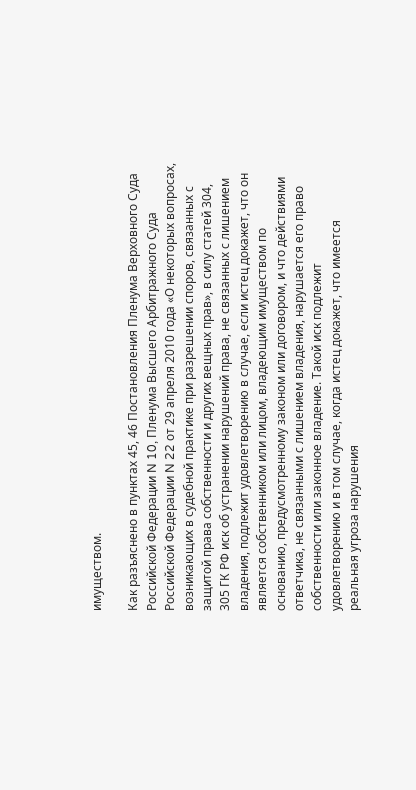имуществом.

Как разъяснено в пунктах 45, 46 Постановления Пленума Верховного Суда Российской Федерации N 10, Пленума Высшего Арбитражного Суда Российской Федерации N 22 от 29 апреля 2010 года «О некоторых вопросах, возникающих в судебной практике при разрешении споров, связанных с защитой права собственности и других вещных прав», в силу статей 304, 305 ГК РФ иск об устранении нарушений права, не связанных с лишением владения, подлежит удовлетворению в случае, если истец докажет, что он является собственником или лицом, владеющим имуществом по основанию, предусмотренному законом или договором, и что действиями ответчика, не связанными с лишением владения, нарушается его право собственности или законное владение. Такой иск подлежит удовлетворению и в том случае, когда истец докажет, что имеется реальная угроза нарушения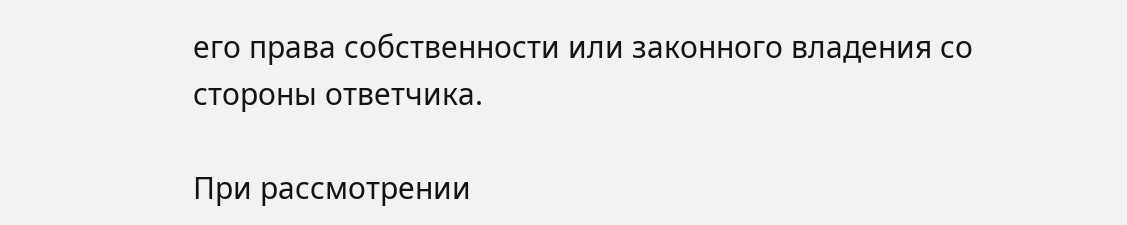его права собственности или законного владения со стороны ответчика.

При рассмотрении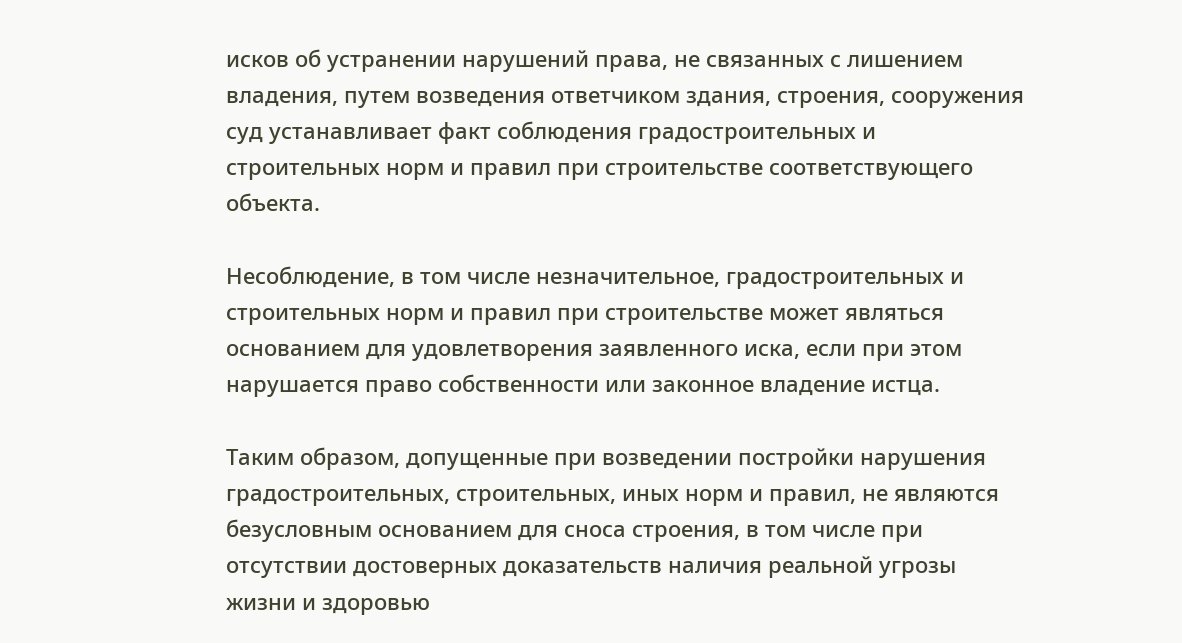исков об устранении нарушений права, не связанных с лишением владения, путем возведения ответчиком здания, строения, сооружения суд устанавливает факт соблюдения градостроительных и строительных норм и правил при строительстве соответствующего объекта.

Несоблюдение, в том числе незначительное, градостроительных и строительных норм и правил при строительстве может являться основанием для удовлетворения заявленного иска, если при этом нарушается право собственности или законное владение истца.

Таким образом, допущенные при возведении постройки нарушения градостроительных, строительных, иных норм и правил, не являются безусловным основанием для сноса строения, в том числе при отсутствии достоверных доказательств наличия реальной угрозы жизни и здоровью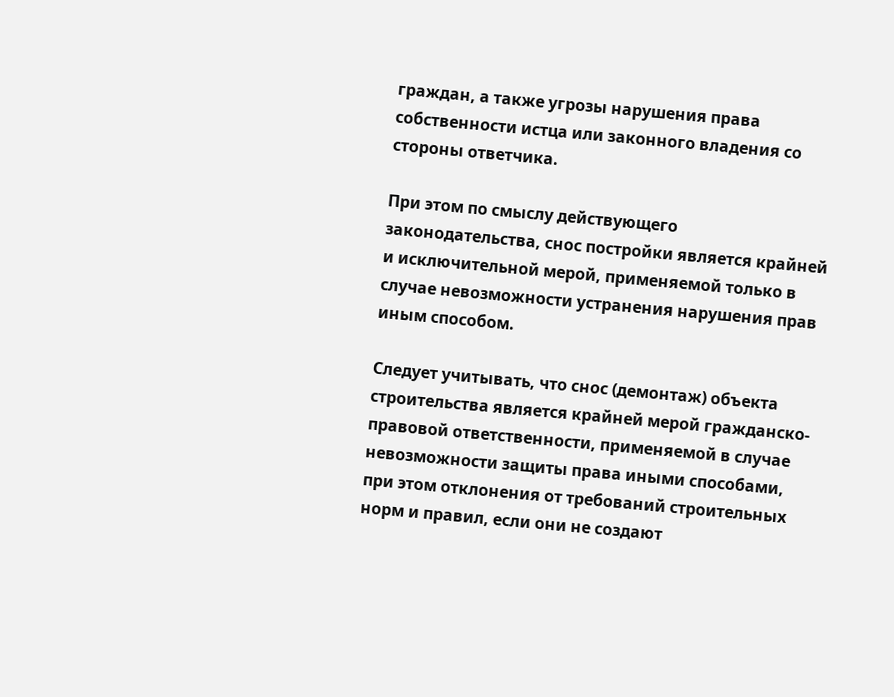граждан, а также угрозы нарушения права собственности истца или законного владения со стороны ответчика.

При этом по смыслу действующего законодательства, снос постройки является крайней и исключительной мерой, применяемой только в случае невозможности устранения нарушения прав иным способом.

Следует учитывать, что снос (демонтаж) объекта строительства является крайней мерой гражданско-правовой ответственности, применяемой в случае невозможности защиты права иными способами, при этом отклонения от требований строительных норм и правил, если они не создают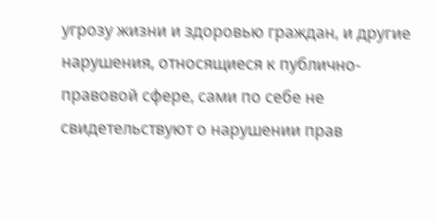угрозу жизни и здоровью граждан, и другие нарушения, относящиеся к публично-правовой сфере, сами по себе не свидетельствуют о нарушении прав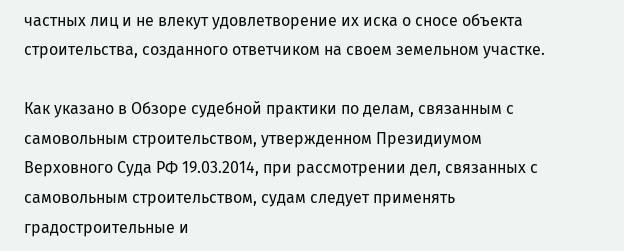частных лиц и не влекут удовлетворение их иска о сносе объекта строительства, созданного ответчиком на своем земельном участке.

Как указано в Обзоре судебной практики по делам, связанным с самовольным строительством, утвержденном Президиумом Верховного Суда РФ 19.03.2014, при рассмотрении дел, связанных с самовольным строительством, судам следует применять градостроительные и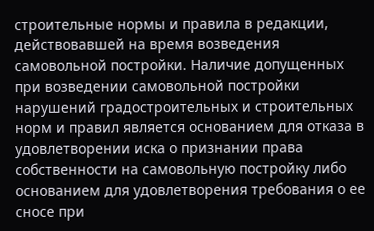строительные нормы и правила в редакции, действовавшей на время возведения самовольной постройки. Наличие допущенных при возведении самовольной постройки нарушений градостроительных и строительных норм и правил является основанием для отказа в удовлетворении иска о признании права собственности на самовольную постройку либо основанием для удовлетворения требования о ее сносе при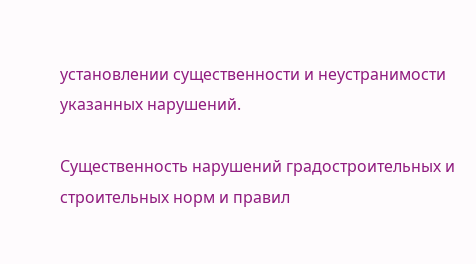установлении существенности и неустранимости указанных нарушений.

Существенность нарушений градостроительных и строительных норм и правил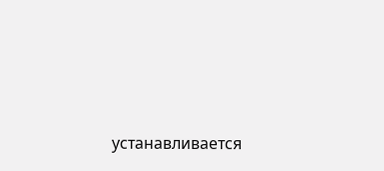устанавливается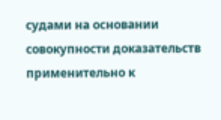судами на основании совокупности доказательств применительно к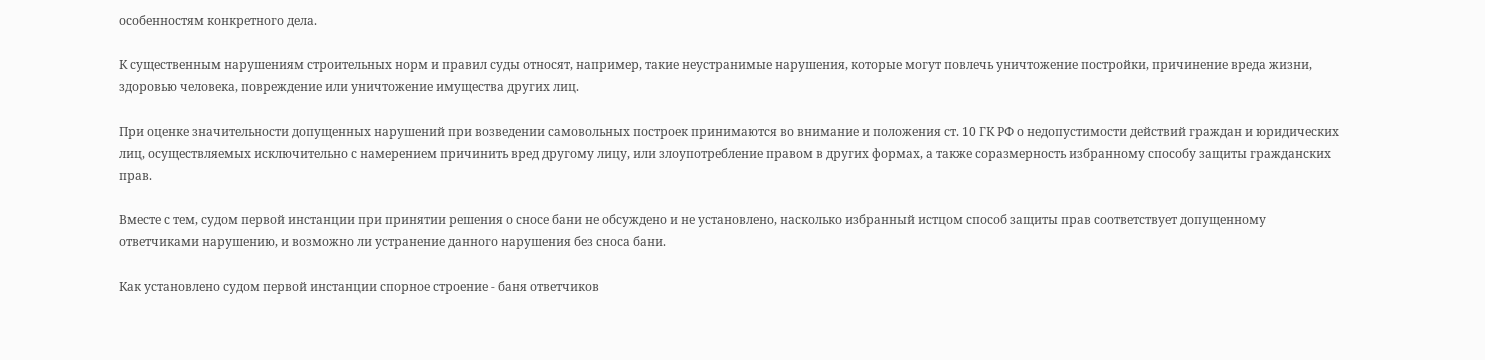особенностям конкретного дела.

К существенным нарушениям строительных норм и правил суды относят, например, такие неустранимые нарушения, которые могут повлечь уничтожение постройки, причинение вреда жизни, здоровью человека, повреждение или уничтожение имущества других лиц.

При оценке значительности допущенных нарушений при возведении самовольных построек принимаются во внимание и положения ст. 10 ГК РФ о недопустимости действий граждан и юридических лиц, осуществляемых исключительно с намерением причинить вред другому лицу, или злоупотребление правом в других формах, а также соразмерность избранному способу защиты гражданских прав.

Вместе с тем, судом первой инстанции при принятии решения о сносе бани не обсуждено и не установлено, насколько избранный истцом способ защиты прав соответствует допущенному ответчиками нарушению, и возможно ли устранение данного нарушения без сноса бани.

Как установлено судом первой инстанции спорное строение - баня ответчиков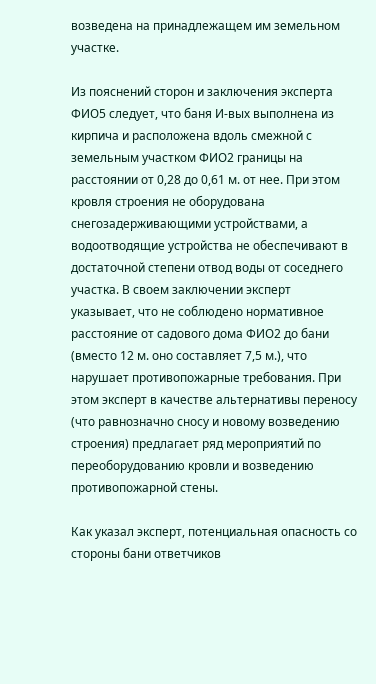возведена на принадлежащем им земельном участке.

Из пояснений сторон и заключения эксперта ФИО5 следует, что баня И-вых выполнена из кирпича и расположена вдоль смежной с земельным участком ФИО2 границы на расстоянии от 0,28 до 0,61 м. от нее. При этом кровля строения не оборудована снегозадерживающими устройствами, а водоотводящие устройства не обеспечивают в достаточной степени отвод воды от соседнего участка. В своем заключении эксперт указывает, что не соблюдено нормативное расстояние от садового дома ФИО2 до бани (вместо 12 м. оно составляет 7,5 м.), что нарушает противопожарные требования. При этом эксперт в качестве альтернативы переносу (что равнозначно сносу и новому возведению строения) предлагает ряд мероприятий по переоборудованию кровли и возведению противопожарной стены.

Как указал эксперт, потенциальная опасность со стороны бани ответчиков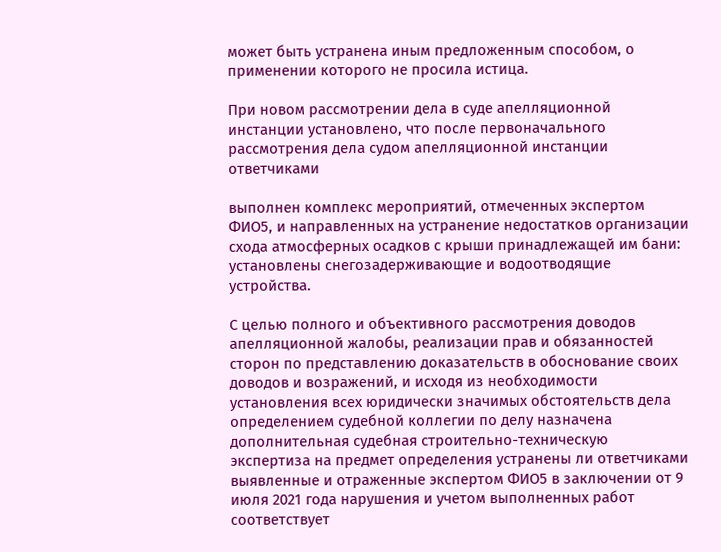может быть устранена иным предложенным способом, о применении которого не просила истица.

При новом рассмотрении дела в суде апелляционной инстанции установлено, что после первоначального рассмотрения дела судом апелляционной инстанции ответчиками

выполнен комплекс мероприятий, отмеченных экспертом ФИО5, и направленных на устранение недостатков организации схода атмосферных осадков с крыши принадлежащей им бани: установлены снегозадерживающие и водоотводящие устройства.

С целью полного и объективного рассмотрения доводов апелляционной жалобы, реализации прав и обязанностей сторон по представлению доказательств в обоснование своих доводов и возражений, и исходя из необходимости установления всех юридически значимых обстоятельств дела определением судебной коллегии по делу назначена дополнительная судебная строительно-техническую экспертиза на предмет определения устранены ли ответчиками выявленные и отраженные экспертом ФИО5 в заключении от 9 июля 2021 года нарушения и учетом выполненных работ соответствует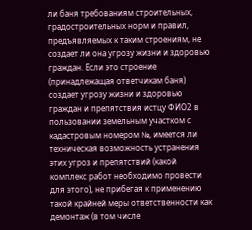ли баня требованиям строительных, градостроительных норм и правил, предъявляемых к таким строениям, не создает ли она угрозу жизни и здоровью граждан. Если это строение (принадлежащая ответчикам баня) создает угрозу жизни и здоровью граждан и препятствия истцу ФИО2 в пользовании земельным участком с кадастровым номером №, имеется ли техническая возможность устранения этих угроз и препятствий (какой комплекс работ необходимо провести для этого), не прибегая к применению такой крайней меры ответственности как демонтаж (в том числе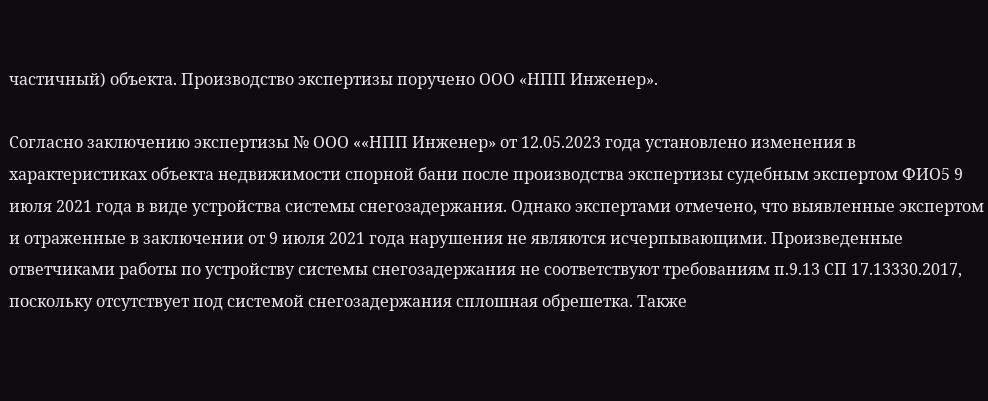частичный) объекта. Производство экспертизы поручено ООО «НПП Инженер».

Согласно заключению экспертизы № ООО ««НПП Инженер» от 12.05.2023 года установлено изменения в характеристиках объекта недвижимости спорной бани после производства экспертизы судебным экспертом ФИО5 9 июля 2021 года в виде устройства системы снегозадержания. Однако экспертами отмечено, что выявленные экспертом и отраженные в заключении от 9 июля 2021 года нарушения не являются исчерпывающими. Произведенные ответчиками работы по устройству системы снегозадержания не соответствуют требованиям п.9.13 СП 17.13330.2017, поскольку отсутствует под системой снегозадержания сплошная обрешетка. Также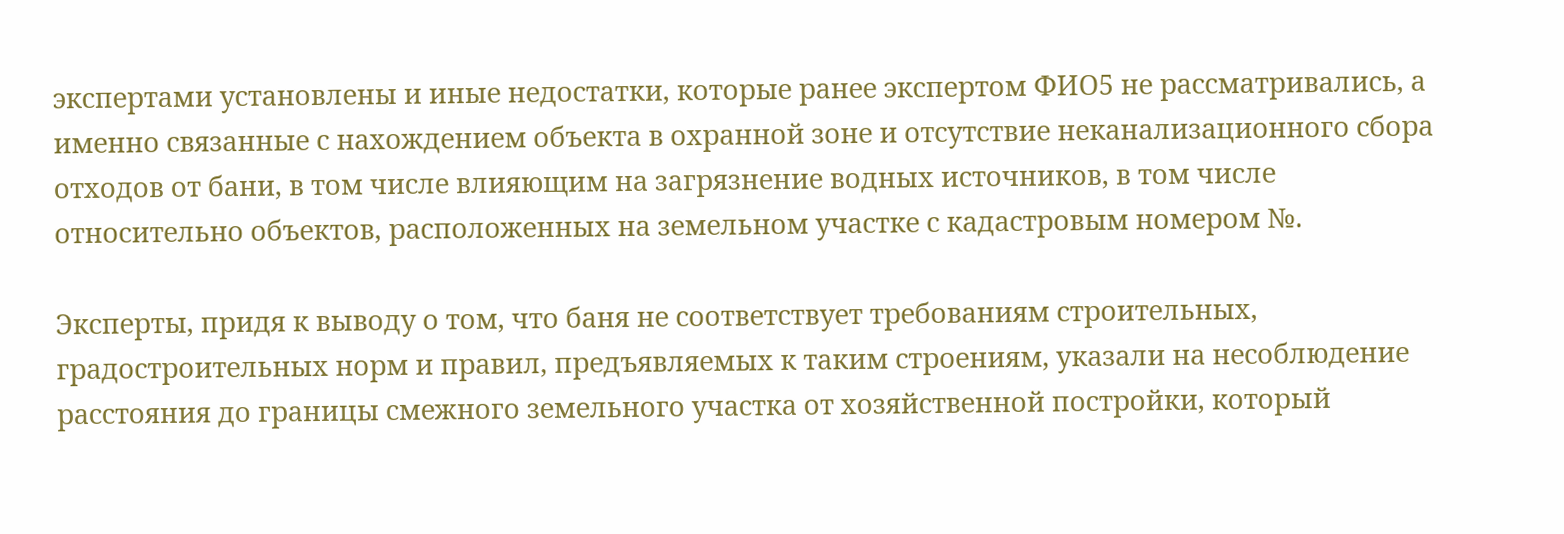экспертами установлены и иные недостатки, которые ранее экспертом ФИО5 не рассматривались, а именно связанные с нахождением объекта в охранной зоне и отсутствие неканализационного сбора отходов от бани, в том числе влияющим на загрязнение водных источников, в том числе относительно объектов, расположенных на земельном участке с кадастровым номером №.

Эксперты, придя к выводу о том, что баня не соответствует требованиям строительных, градостроительных норм и правил, предъявляемых к таким строениям, указали на несоблюдение расстояния до границы смежного земельного участка от хозяйственной постройки, который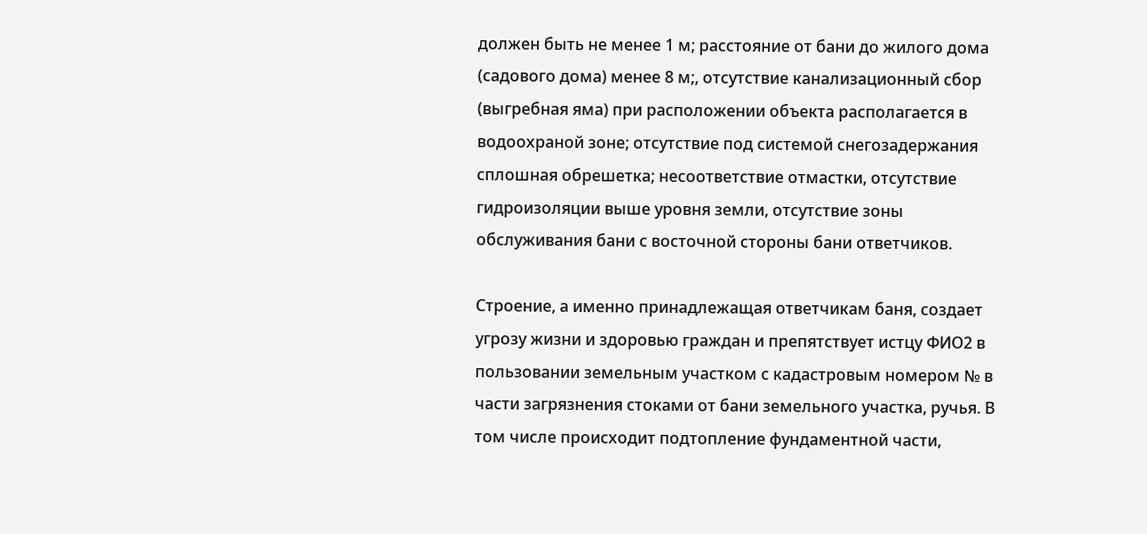должен быть не менее 1 м; расстояние от бани до жилого дома (садового дома) менее 8 м;, отсутствие канализационный сбор (выгребная яма) при расположении объекта располагается в водоохраной зоне; отсутствие под системой снегозадержания сплошная обрешетка; несоответствие отмастки, отсутствие гидроизоляции выше уровня земли, отсутствие зоны обслуживания бани с восточной стороны бани ответчиков.

Строение, а именно принадлежащая ответчикам баня, создает угрозу жизни и здоровью граждан и препятствует истцу ФИО2 в пользовании земельным участком с кадастровым номером № в части загрязнения стоками от бани земельного участка, ручья. В том числе происходит подтопление фундаментной части,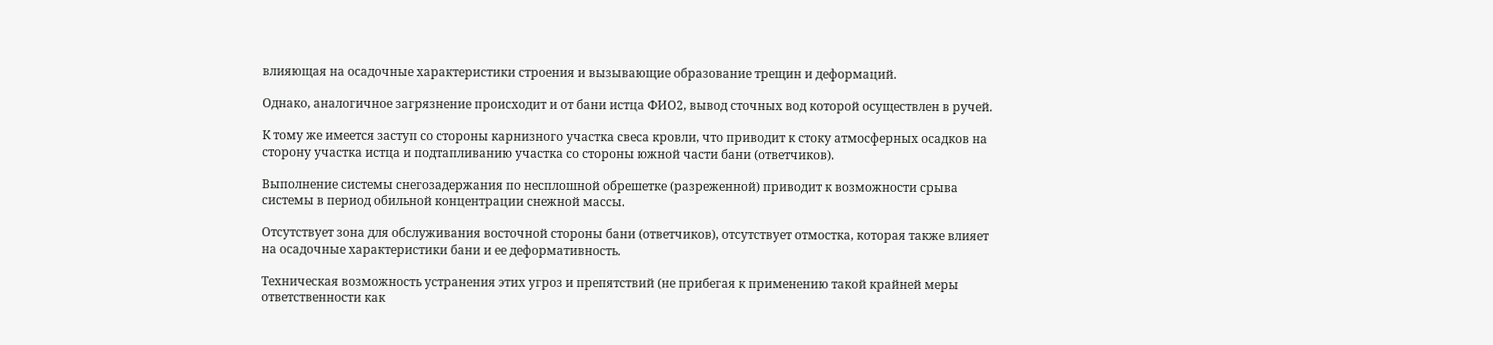влияющая на осадочные характеристики строения и вызывающие образование трещин и деформаций.

Однако, аналогичное загрязнение происходит и от бани истца ФИО2, вывод сточных вод которой осуществлен в ручей.

К тому же имеется заступ со стороны карнизного участка свеса кровли, что приводит к стоку атмосферных осадков на сторону участка истца и подтапливанию участка со стороны южной части бани (ответчиков).

Выполнение системы снегозадержания по несплошной обрешетке (разреженной) приводит к возможности срыва системы в период обильной концентрации снежной массы.

Отсутствует зона для обслуживания восточной стороны бани (ответчиков), отсутствует отмостка, которая также влияет на осадочные характеристики бани и ее деформативность.

Техническая возможность устранения этих угроз и препятствий (не прибегая к применению такой крайней меры ответственности как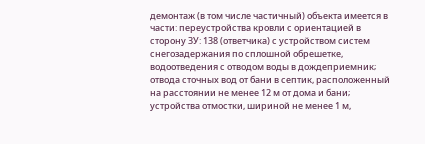демонтаж (в том числе частичный) объекта имеется в части: переустройства кровли с ориентацией в сторону ЗУ: 138 (ответчика) с устройством систем снегозадержания по сплошной обрешетке, водоотведения с отводом воды в дождеприемник; отвода сточных вод от бани в септик, расположенный на расстоянии не менее 12 м от дома и бани; устройства отмостки, шириной не менее 1 м,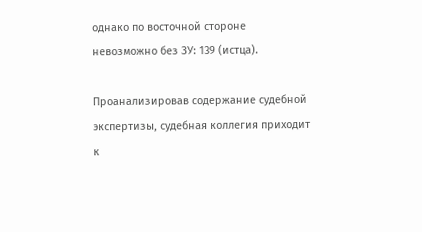однако по восточной стороне невозможно без ЗУ: 139 (истца).

Проанализировав содержание судебной экспертизы, судебная коллегия приходит к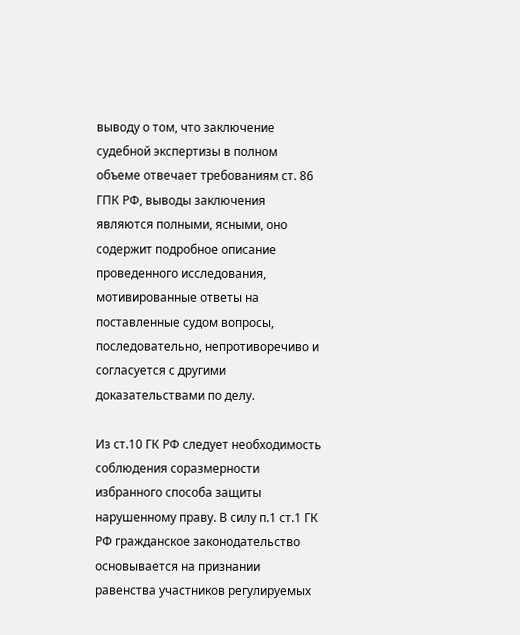выводу о том, что заключение судебной экспертизы в полном объеме отвечает требованиям ст. 86 ГПК РФ, выводы заключения являются полными, ясными, оно содержит подробное описание проведенного исследования, мотивированные ответы на поставленные судом вопросы, последовательно, непротиворечиво и согласуется с другими доказательствами по делу.

Из ст.10 ГК РФ следует необходимость соблюдения соразмерности избранного способа защиты нарушенному праву. В силу п.1 ст.1 ГК РФ гражданское законодательство основывается на признании равенства участников регулируемых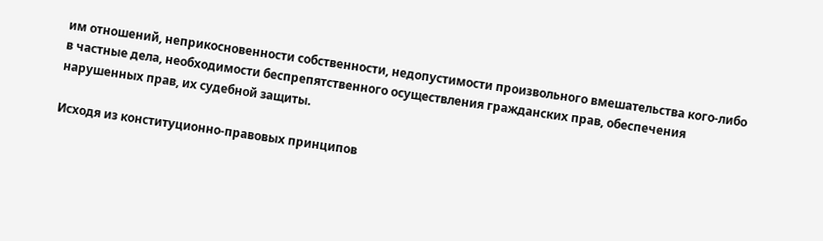им отношений, неприкосновенности собственности, недопустимости произвольного вмешательства кого-либо в частные дела, необходимости беспрепятственного осуществления гражданских прав, обеспечения нарушенных прав, их судебной защиты.

Исходя из конституционно-правовых принципов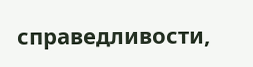справедливости,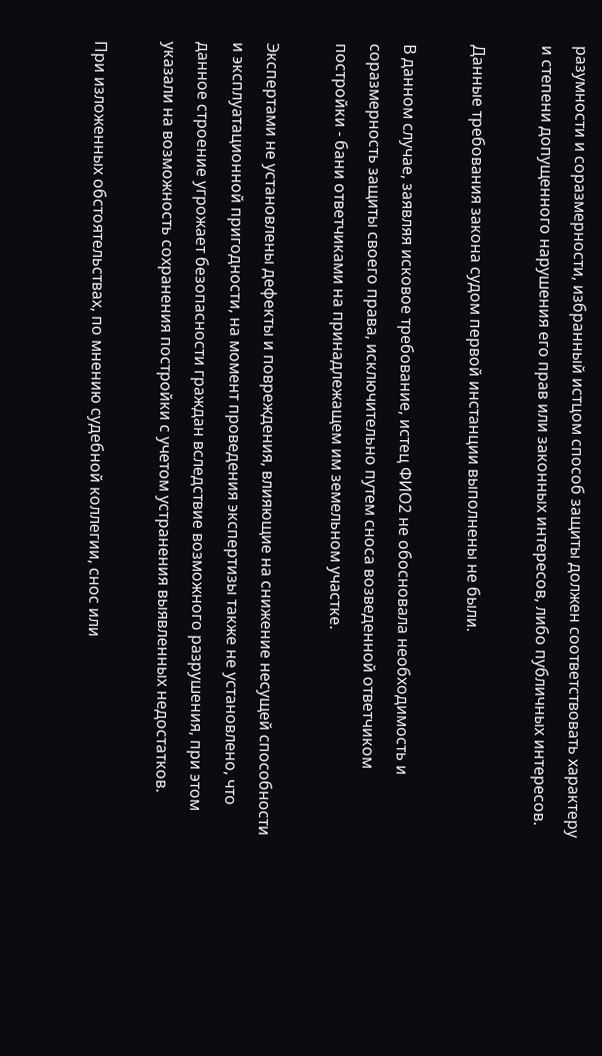разумности и соразмерности, избранный истцом способ защиты должен соответствовать характеру и степени допущенного нарушения его прав или законных интересов, либо публичных интересов.

Данные требования закона судом первой инстанции выполнены не были.

В данном случае, заявляя исковое требование, истец ФИО2 не обосновала необходимость и соразмерность защиты своего права, исключительно путем сноса возведенной ответчиком постройки - бани ответчиками на принадлежащем им земельном участке.

Экспертами не установлены дефекты и повреждения, влияющие на снижение несущей способности и эксплуатационной пригодности, на момент проведения экспертизы также не установлено, что данное строение угрожает безопасности граждан вследствие возможного разрушения, при этом указали на возможность сохранения постройки с учетом устранения выявленных недостатков.

При изложенных обстоятельствах, по мнению судебной коллегии, снос или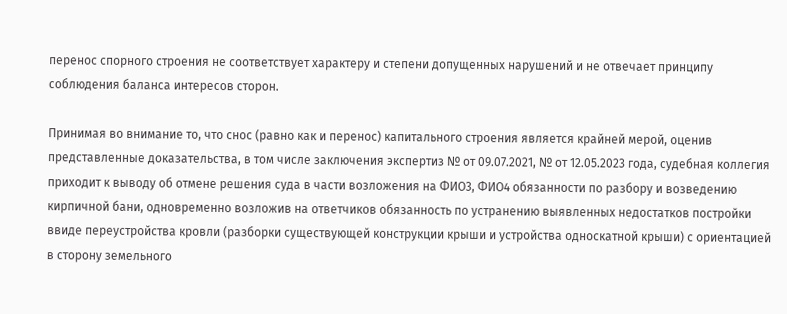перенос спорного строения не соответствует характеру и степени допущенных нарушений и не отвечает принципу соблюдения баланса интересов сторон.

Принимая во внимание то, что снос (равно как и перенос) капитального строения является крайней мерой, оценив представленные доказательства, в том числе заключения экспертиз № от 09.07.2021, № от 12.05.2023 года, судебная коллегия приходит к выводу об отмене решения суда в части возложения на ФИО3, ФИО4 обязанности по разбору и возведению кирпичной бани, одновременно возложив на ответчиков обязанность по устранению выявленных недостатков постройки ввиде переустройства кровли (разборки существующей конструкции крыши и устройства односкатной крыши) с ориентацией в сторону земельного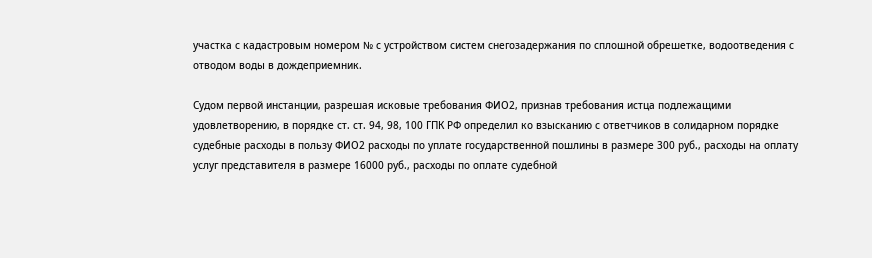участка с кадастровым номером № с устройством систем снегозадержания по сплошной обрешетке, водоотведения с отводом воды в дождеприемник.

Судом первой инстанции, разрешая исковые требования ФИО2, признав требования истца подлежащими удовлетворению, в порядке ст. ст. 94, 98, 100 ГПК РФ определил ко взысканию с ответчиков в солидарном порядке судебные расходы в пользу ФИО2 расходы по уплате государственной пошлины в размере 300 руб., расходы на оплату услуг представителя в размере 16000 руб., расходы по оплате судебной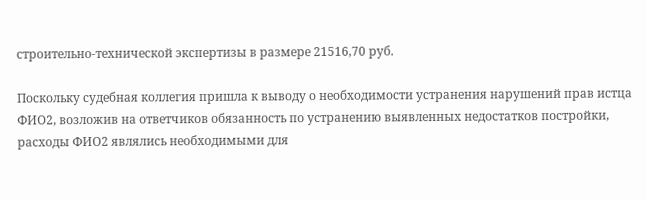строительно-технической экспертизы в размере 21516,70 руб.

Поскольку судебная коллегия пришла к выводу о необходимости устранения нарушений прав истца ФИО2, возложив на ответчиков обязанность по устранению выявленных недостатков постройки, расходы ФИО2 являлись необходимыми для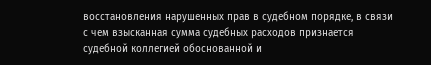восстановления нарушенных прав в судебном порядке, в связи с чем взысканная сумма судебных расходов признается судебной коллегией обоснованной и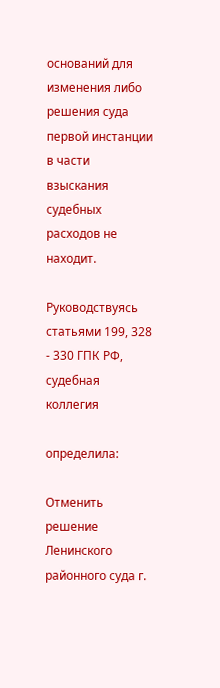оснований для изменения либо решения суда первой инстанции в части взыскания судебных расходов не находит.

Руководствуясь статьями 199, 328 - 330 ГПК РФ, судебная коллегия

определила:

Отменить решение Ленинского районного суда г.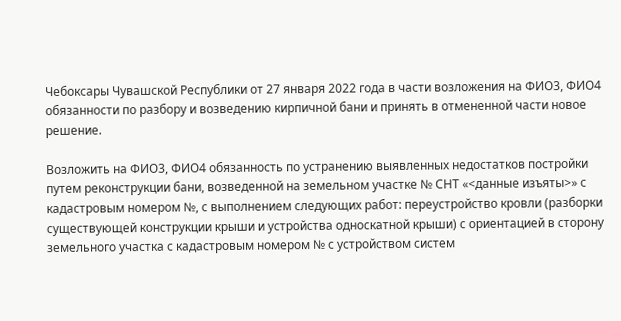Чебоксары Чувашской Республики от 27 января 2022 года в части возложения на ФИО3, ФИО4 обязанности по разбору и возведению кирпичной бани и принять в отмененной части новое решение.

Возложить на ФИО3, ФИО4 обязанность по устранению выявленных недостатков постройки путем реконструкции бани, возведенной на земельном участке № СНТ «<данные изъяты>» с кадастровым номером №, с выполнением следующих работ: переустройство кровли (разборки существующей конструкции крыши и устройства односкатной крыши) с ориентацией в сторону земельного участка с кадастровым номером № с устройством систем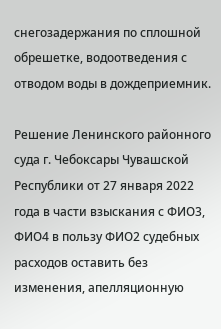снегозадержания по сплошной обрешетке, водоотведения с отводом воды в дождеприемник.

Решение Ленинского районного суда г. Чебоксары Чувашской Республики от 27 января 2022 года в части взыскания с ФИО3, ФИО4 в пользу ФИО2 судебных расходов оставить без изменения, апелляционную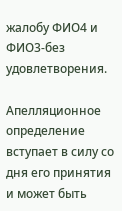жалобу ФИО4 и ФИО3-без удовлетворения.

Апелляционное определение вступает в силу со дня его принятия и может быть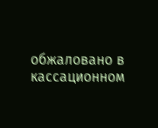обжаловано в кассационном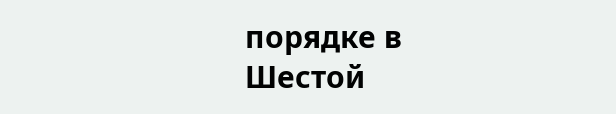порядке в Шестой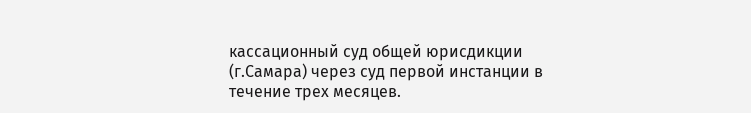кассационный суд общей юрисдикции (г.Самара) через суд первой инстанции в течение трех месяцев.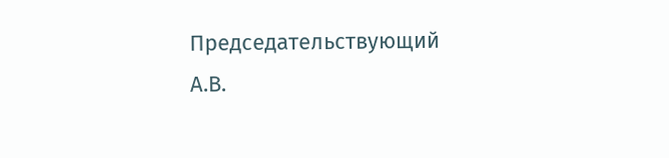Председательствующий А.В.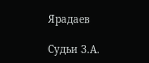Ярадаев

Судьи З.А.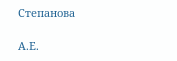Степанова

А.Е.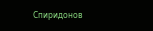Спиридонов